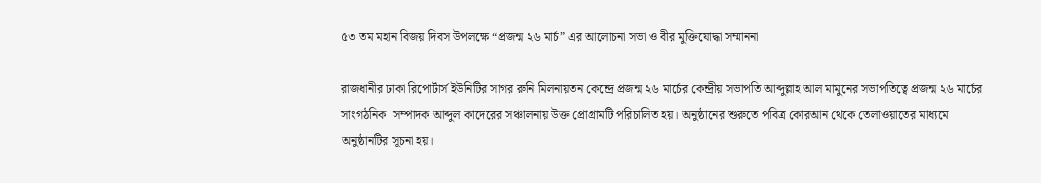৫৩ তম মহান বিজয় দিবস উপলক্ষে “প্রজন্ম ২৬ মার্চ” এর আলোচনা সভা ও বীর মুক্তিযোদ্ধা সম্মাননা

রাজধানীর ঢাকা রিপোর্টার্স ইউনিটির সাগর রুনি মিলনায়তন কেন্দ্রে প্রজন্ম ২৬ মার্চের কেন্দ্রীয় সভাপতি আব্দুল্লাহ আল মামুনের সভাপতিত্বে প্রজন্ম ২৬ মার্চের সাংগঠনিক  সম্পাদক আব্দুল কাদেরের সঞ্চালনায় উক্ত প্রোগ্রামটি পরিচালিত হয়। অনুষ্ঠানের শুরুতে পবিত্র কোরআন থেকে তেলাওয়াতের মাধ্যমে অনুষ্ঠানটির সূচনা হয়।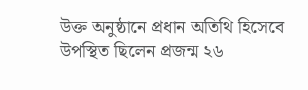উক্ত অনুষ্ঠানে প্রধান অতিথি হিসেবে উপস্থিত ছিলেন প্রজন্ম ২৬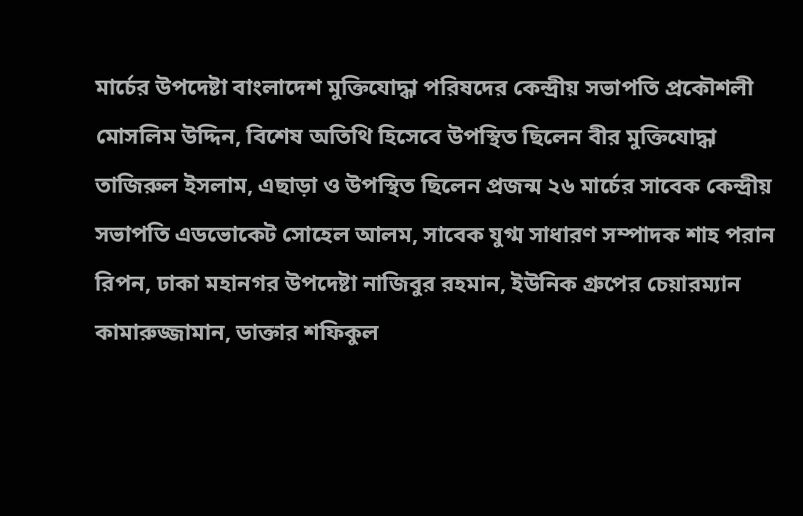মার্চের উপদেষ্টা বাংলাদেশ মুক্তিযোদ্ধা পরিষদের কেন্দ্রীয় সভাপতি প্রকৌশলী মোসলিম উদ্দিন, বিশেষ অতিথি হিসেবে উপস্থিত ছিলেন বীর মুক্তিযোদ্ধা তাজিরুল ইসলাম, এছাড়া ও উপস্থিত ছিলেন প্রজন্ম ২৬ মার্চের সাবেক কেন্দ্রীয় সভাপতি এডভোকেট সোহেল আলম, সাবেক যুগ্ম সাধারণ সম্পাদক শাহ পরান রিপন, ঢাকা মহানগর উপদেষ্টা নাজিবুর রহমান, ইউনিক গ্রুপের চেয়ারম্যান কামারুজ্জামান, ডাক্তার শফিকুল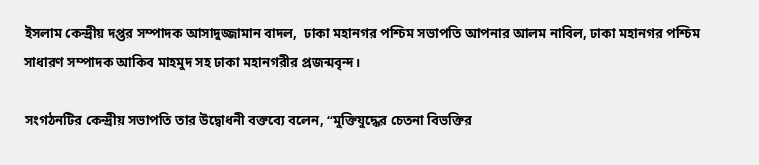ইসলাম কেন্দ্রীয় দপ্তর সম্পাদক আসাদুজ্জামান বাদল,  ঢাকা মহানগর পশ্চিম সভাপতি আপনার আলম নাবিল, ঢাকা মহানগর পশ্চিম সাধারণ সম্পাদক আকিব মাহমুদ সহ ঢাকা মহানগরীর প্রজন্মবৃন্দ।

সংগঠনটির কেন্দ্রীয় সভাপতি তার উদ্বোধনী বক্তব্যে বলেন, “মুক্তিযুদ্ধের চেতনা বিভক্তির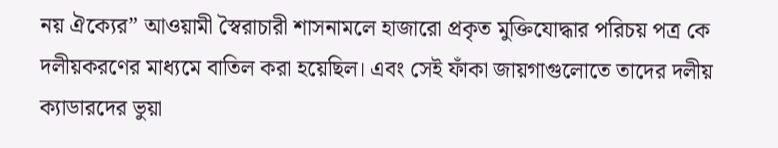নয় ঐক্যের” আওয়ামী স্বৈরাচারী শাসনামলে হাজারো প্রকৃত মুক্তিযোদ্ধার পরিচয় পত্র কে দলীয়করণের মাধ্যমে বাতিল করা হয়েছিল। এবং সেই ফাঁকা জায়গাগুলোতে তাদের দলীয় ক্যাডারদের ভুয়া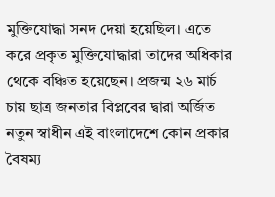মুক্তিযোদ্ধা সনদ দেয়া হয়েছিল। এতে করে প্রকৃত মুক্তিযোদ্ধারা তাদের অধিকার থেকে বঞ্চিত হয়েছেন। প্রজন্ম ২৬ মার্চ চায় ছাত্র জনতার বিপ্লবের দ্বারা অর্জিত নতুন স্বাধীন এই বাংলাদেশে কোন প্রকার বৈষম্য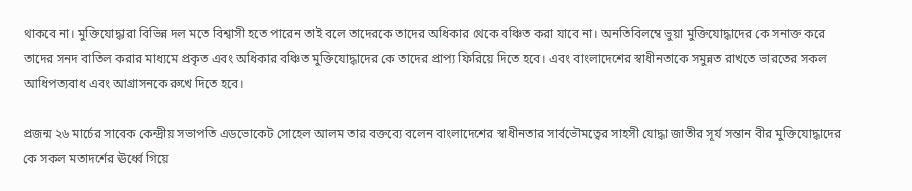থাকবে না। মুক্তিযোদ্ধারা বিভিন্ন দল মতে বিশ্বাসী হতে পারেন তাই বলে তাদেরকে তাদের অধিকার থেকে বঞ্চিত করা যাবে না। অনতিবিলম্বে ভুয়া মুক্তিযোদ্ধাদের কে সনাক্ত করে তাদের সনদ বাতিল করার মাধ্যমে প্রকৃত এবং অধিকার বঞ্চিত মুক্তিযোদ্ধাদের কে তাদের প্রাপ্য ফিরিয়ে দিতে হবে। এবং বাংলাদেশের স্বাধীনতাকে সমুন্নত রাখতে ভারতের সকল আধিপত্যবাধ এবং আগ্রাসনকে রুখে দিতে হবে।

প্রজন্ম ২৬ মার্চের সাবেক কেন্দ্রীয় সভাপতি এডভোকেট সোহেল আলম তার বক্তব্যে বলেন বাংলাদেশের স্বাধীনতার সার্বভৌমত্বের সাহসী যোদ্ধা জাতীর সূর্য সন্তান বীর মুক্তিযোদ্ধাদের কে সকল মতাদর্শের ঊর্ধ্বে গিয়ে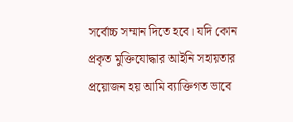সর্বোচ্চ সম্মান দিতে হবে। যদি কোন প্রকৃত মুক্তিযোদ্ধার আইনি সহায়তার প্রয়োজন হয় আমি ব্যাক্তিগত ভাবে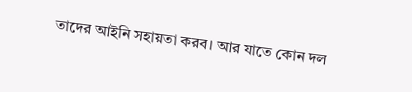তাদের আইনি সহায়তা করব। আর যাতে কোন দল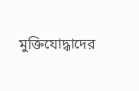মুক্তিযোদ্ধাদের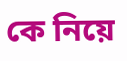কে নিয়ে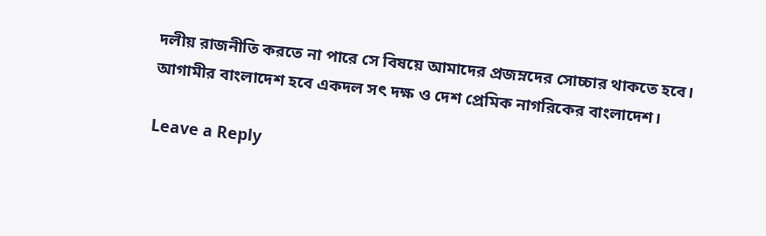দলীয় রাজনীতি করতে না পারে সে বিষয়ে আমাদের প্রজম্নদের সোচ্চার থাকতে হবে। আগামীর বাংলাদেশ হবে একদল সৎ দক্ষ ও দেশ প্রেমিক নাগরিকের বাংলাদেশ।

Leave a Reply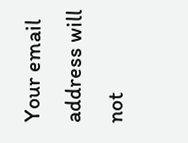Your email address will not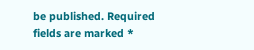be published. Required fields are marked *